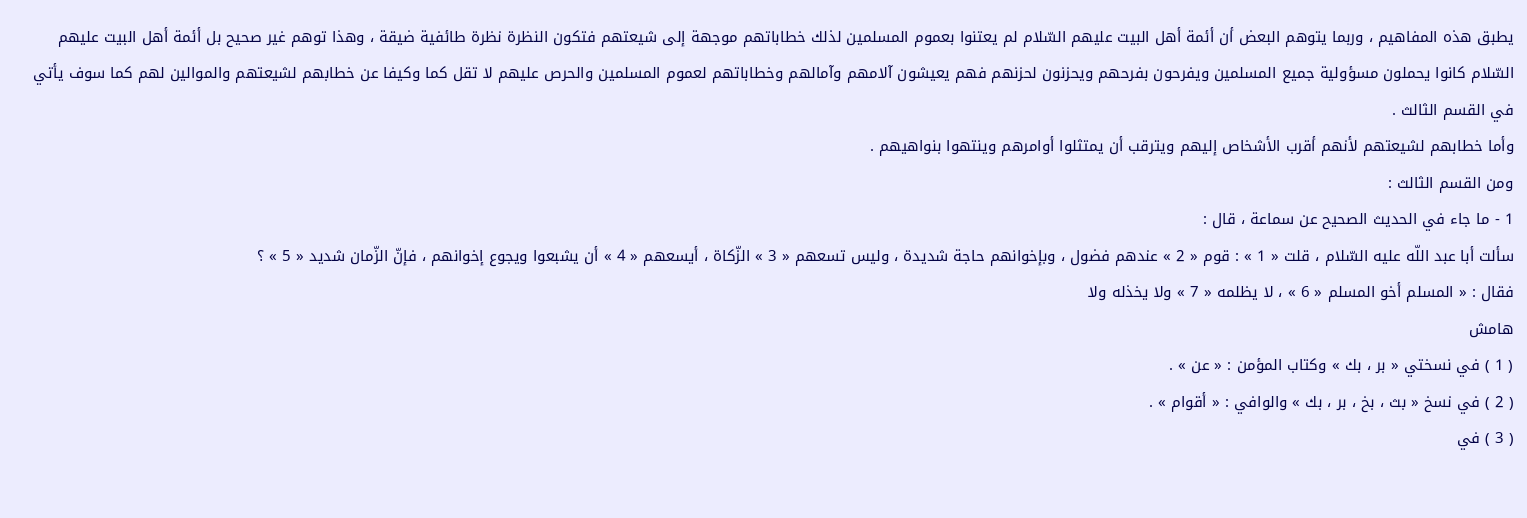يطبق هذه المفاهيم ، وربما يتوهم البعض أن أئمة أهل البيت عليهم السّلام لم يعتنوا بعموم المسلمين لذلك خطاباتهم موجهة إلى شيعتهم فتكون النظرة نظرة طائفية ضيقة ، وهذا توهم غير صحيح بل أئمة أهل البيت عليهم السّلام كانوا يحملون مسؤولية جميع المسلمين ويفرحون بفرحهم ويحزنون لحزنهم فهم يعيشون آلامهم وآمالهم وخطاباتهم لعموم المسلمين والحرص عليهم لا تقل كما وكيفا عن خطابهم لشيعتهم والموالين لهم كما سوف يأتي في القسم الثالث .
وأما خطابهم لشيعتهم لأنهم أقرب الأشخاص إليهم ويترقب أن يمتثلوا أوامرهم وينتهوا بنواهيهم .
ومن القسم الثالث :
1 - ما جاء في الحديث الصحيح عن سماعة ، قال :
سألت أبا عبد اللّه عليه السّلام ، قلت « 1 » : قوم « 2 » عندهم فضول ، وبإخوانهم حاجة شديدة ، وليس تسعهم « 3 » الزّكاة ، أيسعهم « 4 » أن يشبعوا ويجوع إخوانهم ، فإنّ الزّمان شديد « 5 » ؟
فقال : « المسلم أخو المسلم « 6 » ، لا يظلمه « 7 » ولا يخذله ولا
هامش
( 1 ) في نسختي « بر ، بك » وكتاب المؤمن : « عن » .
( 2 ) في نسخ « بث ، بخ ، بر ، بك » والوافي : « أقوام » .
( 3 ) في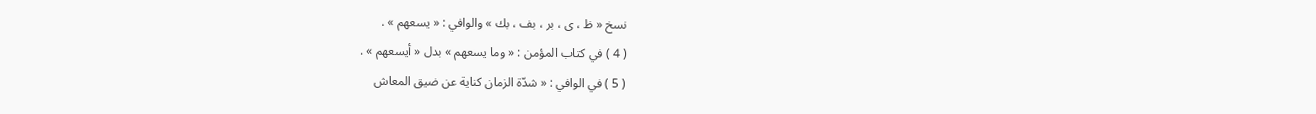نسخ « ظ ، ى ، بر ، بف ، بك » والوافي : « يسعهم » .
( 4 ) في كتاب المؤمن : « وما يسعهم » بدل « أيسعهم » .
( 5 ) في الوافي : « شدّة الزمان كناية عن ضيق المعاش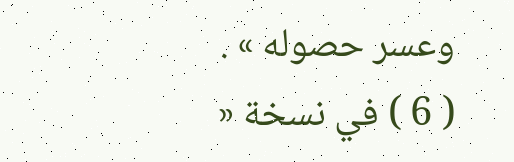وعسر حصوله » .
( 6 ) في نسخة «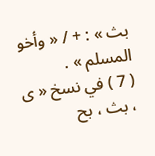بث » : + / « وأخو المسلم » .
( 7 ) في نسخ « ى ، بث ، بح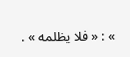» : « فلا يظلمه » .